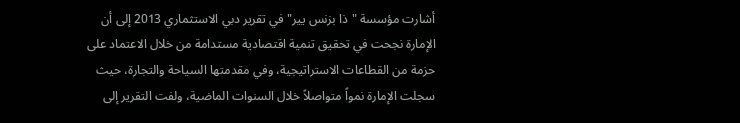أشارت مؤسسة "ذا بزنس يير" في تقرير دبي الاستثماري 2013 إلى أن الإمارة نجحت في تحقيق تنمية اقتصادية مستدامة من خلال الاعتماد على حزمة من القطاعات الاستراتيجية، وفي مقدمتها السياحة والتجارة، حيث سجلت الإمارة نمواً متواصلاً خلال السنوات الماضية، ولفت التقرير إلى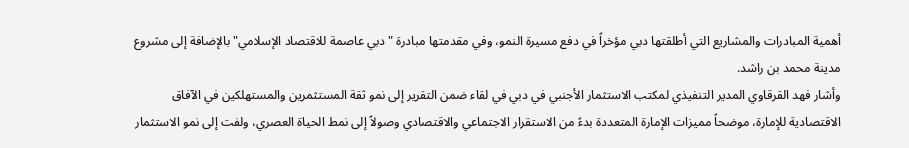أهمية المبادرات والمشاريع التي أطلقتها دبي مؤخراً في دفع مسيرة النمو، وفي مقدمتها مبادرة "دبي عاصمة للاقتصاد الإسلامي" بالإضافة إلى مشروع مدينة محمد بن راشد.
وأشار فهد القرقاوي المدير التنفيذي لمكتب الاستثمار الأجنبي في دبي في لقاء ضمن التقرير إلى نمو ثقة المستثمرين والمستهلكين في الآفاق الاقتصادية للإمارة، موضحاً مميزات الإمارة المتعددة بدءً من الاستقرار الاجتماعي والاقتصادي وصولاً إلى نمط الحياة العصري، ولفت إلى نمو الاستثمار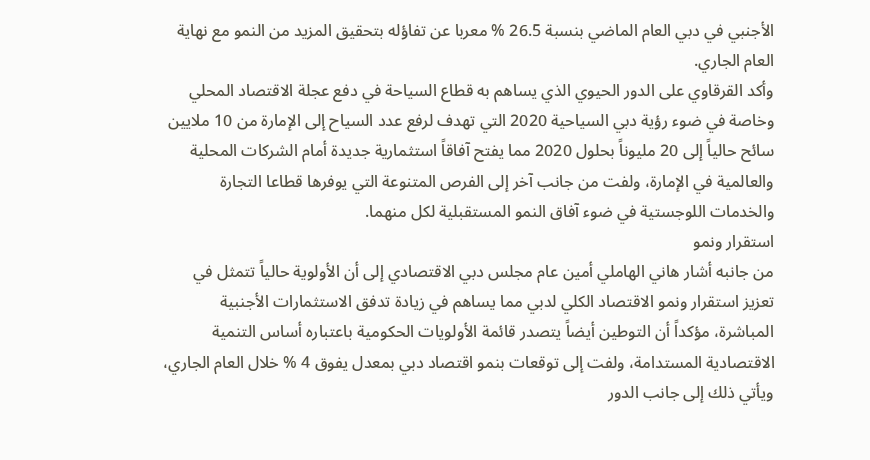الأجنبي في دبي العام الماضي بنسبة 26.5 % معربا عن تفاؤله بتحقيق المزيد من النمو مع نهاية العام الجاري.
وأكد القرقاوي على الدور الحيوي الذي يساهم به قطاع السياحة في دفع عجلة الاقتصاد المحلي وخاصة في ضوء رؤية دبي السياحية 2020 التي تهدف لرفع عدد السياح إلى الإمارة من 10 ملايين سائح حالياً إلى 20 مليوناً بحلول 2020 مما يفتح آفاقاً استثمارية جديدة أمام الشركات المحلية والعالمية في الإمارة، ولفت من جانب آخر إلى الفرص المتنوعة التي يوفرها قطاعا التجارة والخدمات اللوجستية في ضوء آفاق النمو المستقبلية لكل منهما.
استقرار ونمو
من جانبه أشار هاني الهاملي أمين عام مجلس دبي الاقتصادي إلى أن الأولوية حالياً تتمثل في تعزيز استقرار ونمو الاقتصاد الكلي لدبي مما يساهم في زيادة تدفق الاستثمارات الأجنبية المباشرة، مؤكداً أن التوطين أيضاً يتصدر قائمة الأولويات الحكومية باعتباره أساس التنمية الاقتصادية المستدامة، ولفت إلى توقعات بنمو اقتصاد دبي بمعدل يفوق 4 % خلال العام الجاري، ويأتي ذلك إلى جانب الدور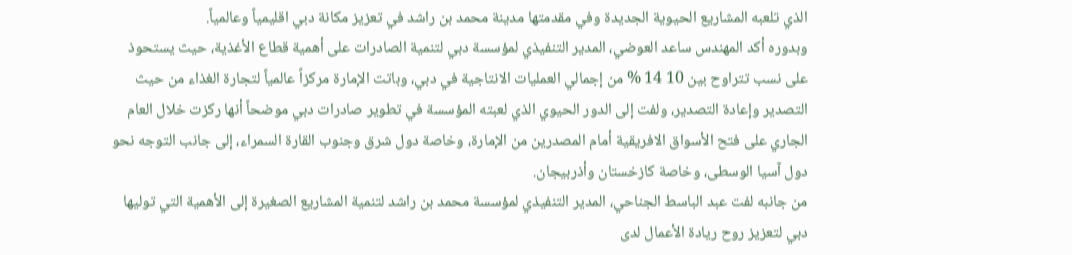الذي تلعبه المشاريع الحيوية الجديدة وفي مقدمتها مدينة محمد بن راشد في تعزيز مكانة دبي اقليمياً وعالمياً.
وبدوره أكد المهندس ساعد العوضي، المدير التنفيذي لمؤسسة دبي لتنمية الصادرات على أهمية قطاع الأغذية، حيث يستحوذ على نسب تتراوح بين 10 14 % من إجمالي العمليات الانتاجية في دبي، وباتت الإمارة مركزاً عالمياً لتجارة الغذاء من حيث التصدير وإعادة التصدير، ولفت إلى الدور الحيوي الذي لعبته المؤسسة في تطوير صادرات دبي موضحاً أنها ركزت خلال العام الجاري على فتح الأسواق الافريقية أمام المصدرين من الإمارة، وخاصة دول شرق وجنوب القارة السمراء، إلى جانب التوجه نحو دول آسيا الوسطى، وخاصة كازخستان وأذربيجان.
من جانبه لفت عبد الباسط الجناحي، المدير التنفيذي لمؤسسة محمد بن راشد لتنمية المشاريع الصغيرة إلى الأهمية التي توليها دبي لتعزيز روح ريادة الأعمال لدى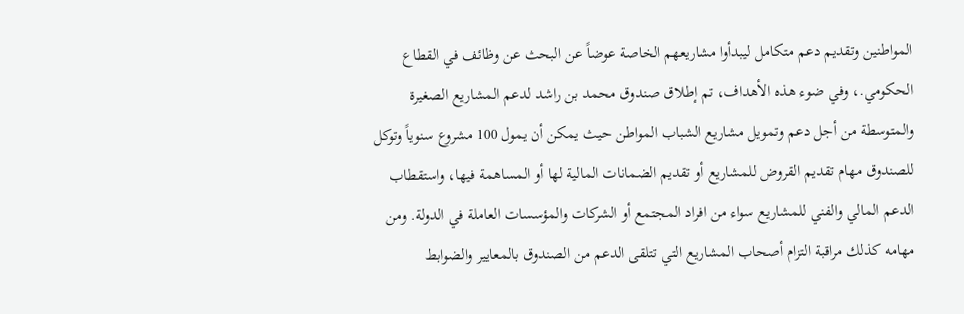المواطنين وتقديم دعم متكامل ليبدأوا مشاريعهم الخاصة عوضاً عن البحث عن وظائف في القطاع الحكومي.، وفي ضوء هذه الأهداف، تم إطلاق صندوق محمد بن راشد لدعم المشاريع الصغيرة والمتوسطة من أجل دعم وتمويل مشاريع الشباب المواطن حيث يمكن أن يمول 100 مشروع سنوياً وتوكل للصندوق مهام تقديم القروض للمشاريع أو تقديم الضمانات المالية لها أو المساهمة فيها، واستقطاب الدعم المالي والفني للمشاريع سواء من افراد المجتمع أو الشركات والمؤسسات العاملة في الدولة. ومن مهامه كذلك مراقبة التزام أصحاب المشاريع التي تتلقى الدعم من الصندوق بالمعايير والضوابط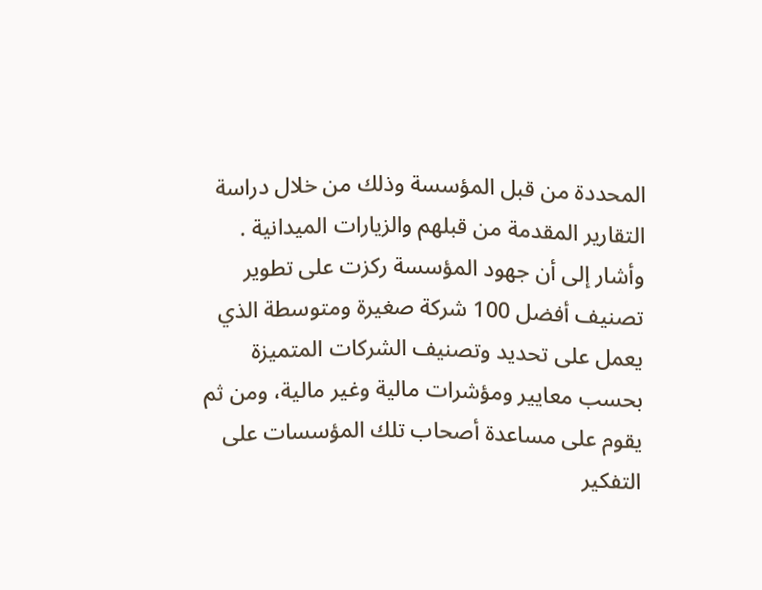المحددة من قبل المؤسسة وذلك من خلال دراسة التقارير المقدمة من قبلهم والزيارات الميدانية . وأشار إلى أن جهود المؤسسة ركزت على تطوير تصنيف أفضل 100 شركة صغيرة ومتوسطة الذي يعمل على تحديد وتصنيف الشركات المتميزة بحسب معايير ومؤشرات مالية وغير مالية، ومن ثم يقوم على مساعدة أصحاب تلك المؤسسات على التفكير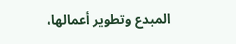المبدع وتطوير أعمالها،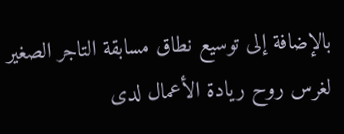بالإضافة إلى توسيع نطاق مسابقة التاجر الصغير لغرس روح ريادة الأعمال لدى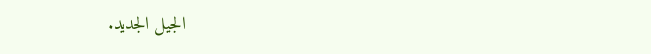الجيل الجديد.